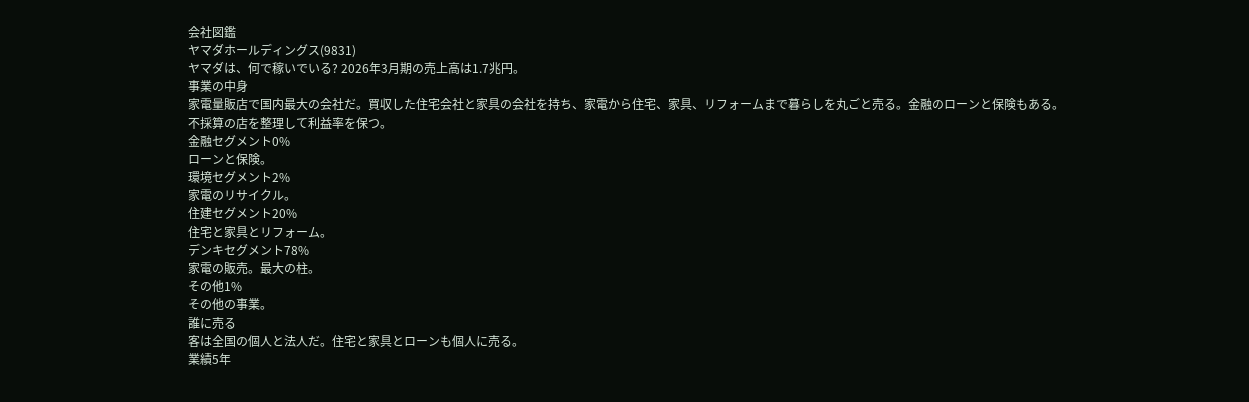会社図鑑
ヤマダホールディングス(9831)
ヤマダは、何で稼いでいる? 2026年3月期の売上高は1.7兆円。
事業の中身
家電量販店で国内最大の会社だ。買収した住宅会社と家具の会社を持ち、家電から住宅、家具、リフォームまで暮らしを丸ごと売る。金融のローンと保険もある。
不採算の店を整理して利益率を保つ。
金融セグメント0%
ローンと保険。
環境セグメント2%
家電のリサイクル。
住建セグメント20%
住宅と家具とリフォーム。
デンキセグメント78%
家電の販売。最大の柱。
その他1%
その他の事業。
誰に売る
客は全国の個人と法人だ。住宅と家具とローンも個人に売る。
業績5年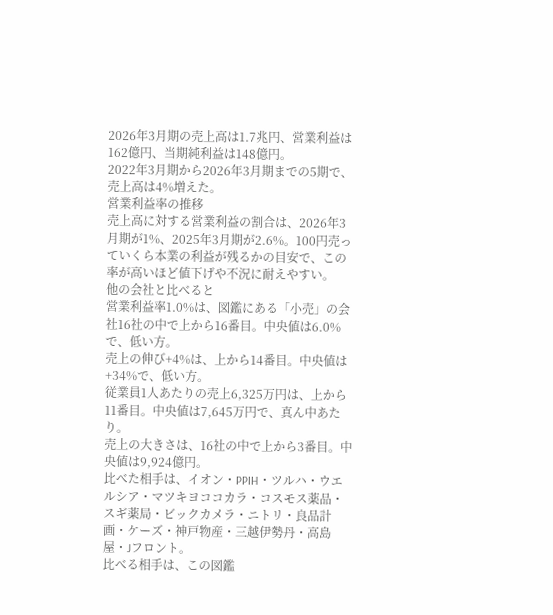2026年3月期の売上高は1.7兆円、営業利益は162億円、当期純利益は148億円。
2022年3月期から2026年3月期までの5期で、売上高は4%増えた。
営業利益率の推移
売上高に対する営業利益の割合は、2026年3月期が1%、2025年3月期が2.6%。100円売っていくら本業の利益が残るかの目安で、この率が高いほど値下げや不況に耐えやすい。
他の会社と比べると
営業利益率1.0%は、図鑑にある「小売」の会社16社の中で上から16番目。中央値は6.0%で、低い方。
売上の伸び+4%は、上から14番目。中央値は+34%で、低い方。
従業員1人あたりの売上6,325万円は、上から11番目。中央値は7,645万円で、真ん中あたり。
売上の大きさは、16社の中で上から3番目。中央値は9,924億円。
比べた相手は、イオン・PPIH・ツルハ・ウエルシア・マツキヨココカラ・コスモス薬品・スギ薬局・ビックカメラ・ニトリ・良品計画・ケーズ・神戸物産・三越伊勢丹・高島屋・Jフロント。
比べる相手は、この図鑑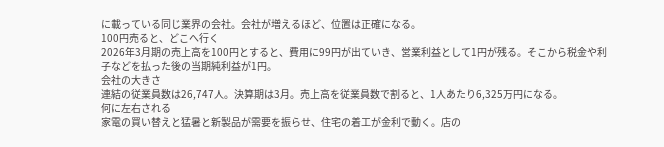に載っている同じ業界の会社。会社が増えるほど、位置は正確になる。
100円売ると、どこへ行く
2026年3月期の売上高を100円とすると、費用に99円が出ていき、営業利益として1円が残る。そこから税金や利子などを払った後の当期純利益が1円。
会社の大きさ
連結の従業員数は26,747人。決算期は3月。売上高を従業員数で割ると、1人あたり6,325万円になる。
何に左右される
家電の買い替えと猛暑と新製品が需要を振らせ、住宅の着工が金利で動く。店の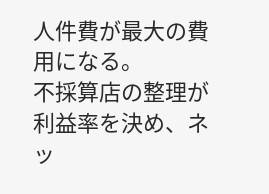人件費が最大の費用になる。
不採算店の整理が利益率を決め、ネッ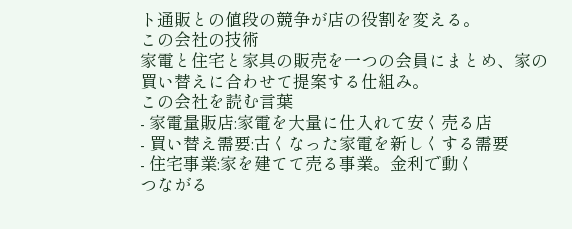ト通販との値段の競争が店の役割を変える。
この会社の技術
家電と住宅と家具の販売を一つの会員にまとめ、家の買い替えに合わせて提案する仕組み。
この会社を読む言葉
- 家電量販店:家電を大量に仕入れて安く売る店
- 買い替え需要:古くなった家電を新しくする需要
- 住宅事業:家を建てて売る事業。金利で動く
つながる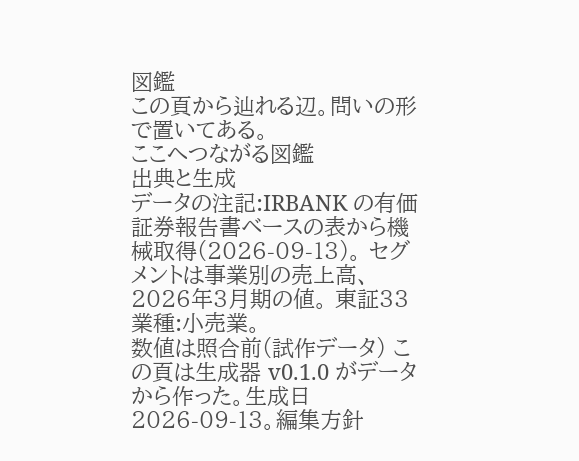図鑑
この頁から辿れる辺。問いの形で置いてある。
ここへつながる図鑑
出典と生成
データの注記:IRBANK の有価証券報告書ベースの表から機械取得(2026-09-13)。 セグメントは事業別の売上高、2026年3月期の値。 東証33業種:小売業。
数値は照合前(試作データ) この頁は生成器 v0.1.0 がデータから作った。生成日 2026-09-13。編集方針